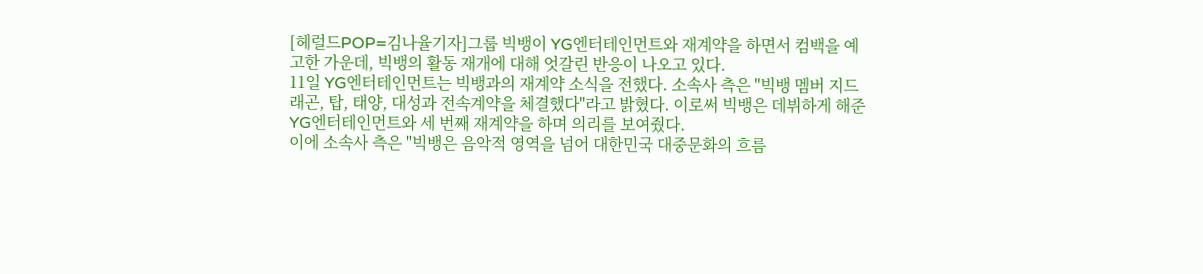[헤럴드POP=김나율기자]그룹 빅뱅이 YG엔터테인먼트와 재계약을 하면서 컴백을 예고한 가운데, 빅뱅의 활동 재개에 대해 엇갈린 반응이 나오고 있다.
11일 YG엔터테인먼트는 빅뱅과의 재계약 소식을 전했다. 소속사 측은 "빅뱅 멤버 지드래곤, 탑, 태양, 대성과 전속계약을 체결했다"라고 밝혔다. 이로써 빅뱅은 데뷔하게 해준 YG엔터테인먼트와 세 번째 재계약을 하며 의리를 보여줬다.
이에 소속사 측은 "빅뱅은 음악적 영역을 넘어 대한민국 대중문화의 흐름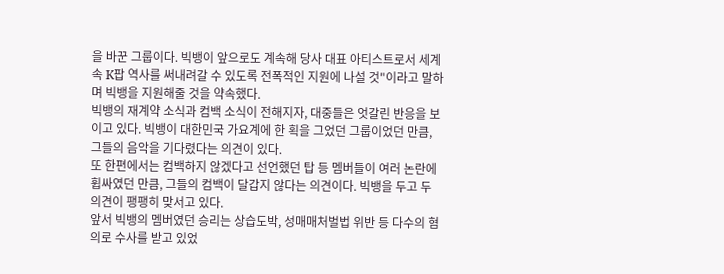을 바꾼 그룹이다. 빅뱅이 앞으로도 계속해 당사 대표 아티스트로서 세계 속 K팝 역사를 써내려갈 수 있도록 전폭적인 지원에 나설 것"이라고 말하며 빅뱅을 지원해줄 것을 약속했다.
빅뱅의 재계약 소식과 컴백 소식이 전해지자, 대중들은 엇갈린 반응을 보이고 있다. 빅뱅이 대한민국 가요계에 한 획을 그었던 그룹이었던 만큼, 그들의 음악을 기다렸다는 의견이 있다.
또 한편에서는 컴백하지 않겠다고 선언했던 탑 등 멤버들이 여러 논란에 휩싸였던 만큼, 그들의 컴백이 달갑지 않다는 의견이다. 빅뱅을 두고 두 의견이 팽팽히 맞서고 있다.
앞서 빅뱅의 멤버였던 승리는 상습도박, 성매매처벌법 위반 등 다수의 혐의로 수사를 받고 있었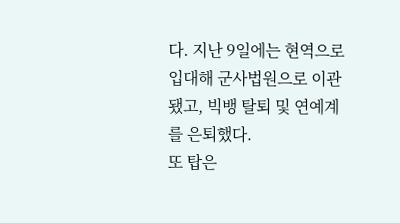다. 지난 9일에는 현역으로 입대해 군사법원으로 이관됐고, 빅뱅 탈퇴 및 연예계를 은퇴했다.
또 탑은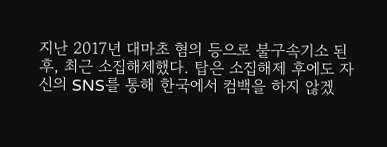지난 2017년 대마초 혐의 등으로 불구속기소 된 후, 최근 소집해제했다. 탑은 소집해제 후에도 자신의 SNS를 통해 한국에서 컴백을 하지 않겠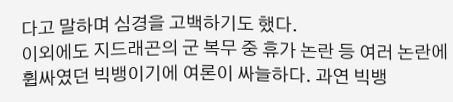다고 말하며 심경을 고백하기도 했다.
이외에도 지드래곤의 군 복무 중 휴가 논란 등 여러 논란에 휩싸였던 빅뱅이기에 여론이 싸늘하다. 과연 빅뱅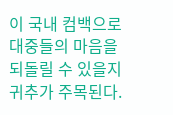이 국내 컴백으로 대중들의 마음을 되돌릴 수 있을지 귀추가 주목된다.